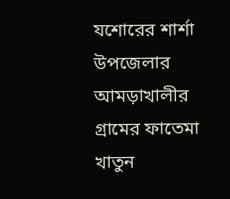যশোরের শার্শা উপজেলার আমড়াখালীর গ্রামের ফাতেমা খাতুন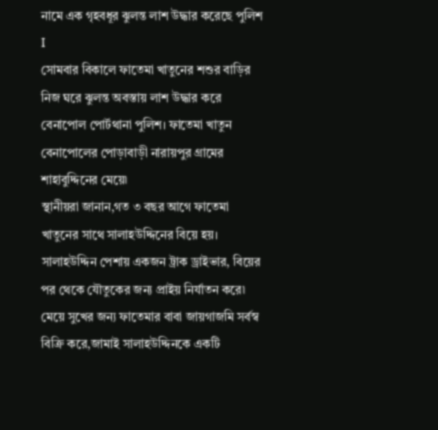নামে এক গৃহবধূর ঝুলন্ত লাশ উদ্ধার করেছে পুলিশ I
সোমবার বিকালে ফাতেমা খাতুনের শশুর বাড়ির নিজ ঘরে ঝুলন্ত অবস্তায় লাশ উদ্ধার করে বেনাপোল পোর্টথানা পুলিশ। ফাতেমা খাতুন বেনাপোলের পোড়াবাড়ী নারায়পুর গ্রামের শাহাবুদ্দিনের মেয়ে৷
স্থানীয়রা জানান,গত ৩ বছর আগে ফাতেমা খাতুনের সাথে সালাহউদ্দিনের বিয়ে হয়। সালাহউদ্দিন পেশায় একজন ট্রাক ড্রাইভার, বিয়ের পর থেকে যৌতুকের জন্য প্রাইয় নির্যাতন করে৷ মেয়ে সুখের জন্য ফাতেমার বাবা জায়গাজমি সর্বস্ব বিক্রি করে,জামাই সালাহউদ্দিনকে একটি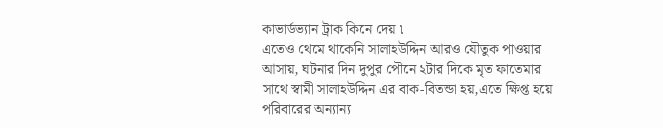কাভার্ডভ্যান ট্রাক কিনে দেয় ৷
এতেও থেমে থাকেনি সালাহউদ্দিন আরও যৌতুক পাওয়ার আসায়, ঘটনার দিন দুপুর পৌনে ২টার দিকে মৃত ফাতেমার সাথে স্বামী সালাহউদ্দিন এর বাক-বিতন্ডা হয়,এতে ক্ষিপ্ত হয়ে পরিবারের অন্যান্য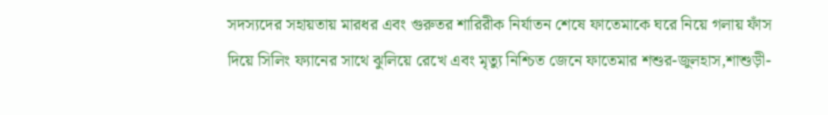সদস্যদের সহায়তায় মারধর এবং গুরুতর শারিরীক নির্যাতন শেষে ফাতেমাকে ঘরে নিয়ে গলায় ফাঁস দিয়ে সিলিং ফ্যানের সাথে ঝুলিয়ে রেখে এবং মৃত্যু নিশ্চিত জেনে ফাতেমার শশুর-জুলহাস,শাশুড়ী-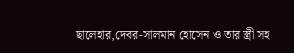ছালেহার,দেবর-সালমান হোসেন ও তার স্ত্রী সহ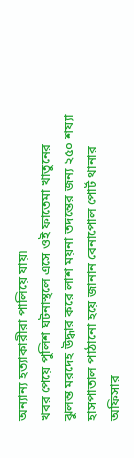অন্যান্য হত্যাকারীরা পালিয়ে যায়৷
খবর পেয়ে পুলিশ ঘটনাস্থলে এসে ওই ফাতেমা খাতুনের ঝুলন্ত মরদেহ উদ্ধার করে লাশ ময়না তদন্তের জন্য ২৫০ শয্যা হাসপাতাল পাঠানো হয়ে জানান বেনাপোল পোর্ট থানার অফিসার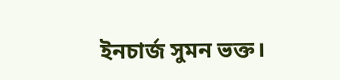ইনচার্জ সুমন ভক্ত।